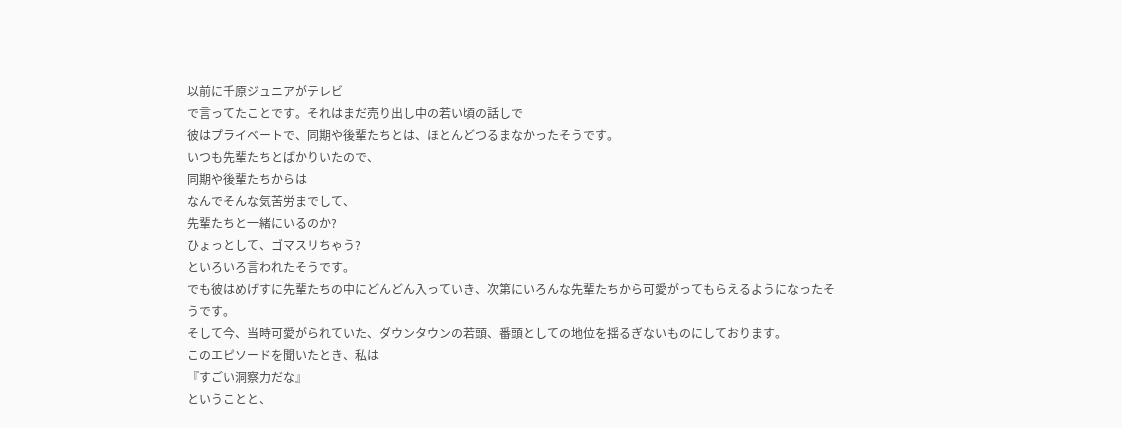以前に千原ジュニアがテレビ
で言ってたことです。それはまだ売り出し中の若い頃の話しで
彼はプライベートで、同期や後輩たちとは、ほとんどつるまなかったそうです。
いつも先輩たちとばかりいたので、
同期や後輩たちからは
なんでそんな気苦労までして、
先輩たちと一緒にいるのか?
ひょっとして、ゴマスリちゃう?
といろいろ言われたそうです。
でも彼はめげすに先輩たちの中にどんどん入っていき、次第にいろんな先輩たちから可愛がってもらえるようになったそうです。
そして今、当時可愛がられていた、ダウンタウンの若頭、番頭としての地位を揺るぎないものにしております。
このエピソードを聞いたとき、私は
『すごい洞察力だな』
ということと、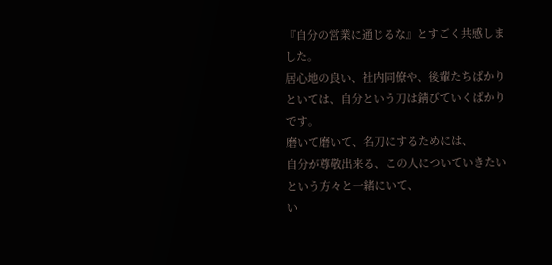『自分の営業に通じるな』とすごく共感しました。
居心地の良い、社内同僚や、後輩たちばかりといては、自分という刀は錆びていくばかりです。
磨いて磨いて、名刀にするためには、
自分が尊敬出来る、この人についていきたいという方々と一緒にいて、
い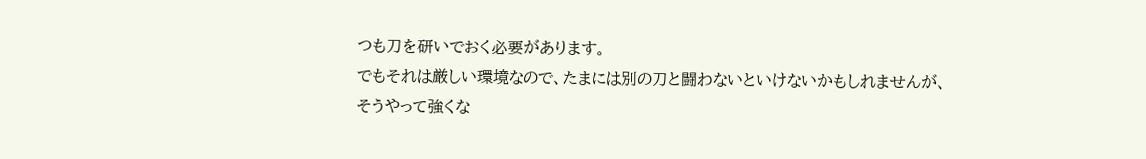つも刀を研いでおく必要があります。
でもそれは厳しい環境なので、たまには別の刀と闘わないといけないかもしれませんが、
そうやって強くな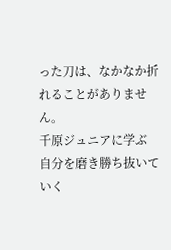った刀は、なかなか折れることがありません。
千原ジュニアに学ぶ
自分を磨き勝ち抜いていく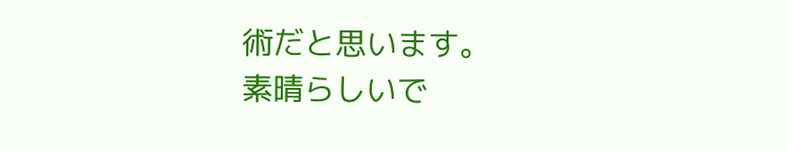術だと思います。
素晴らしいで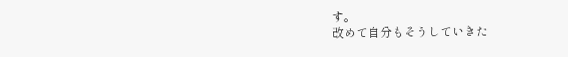す。
改めて自分もそうしていきた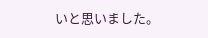いと思いました。